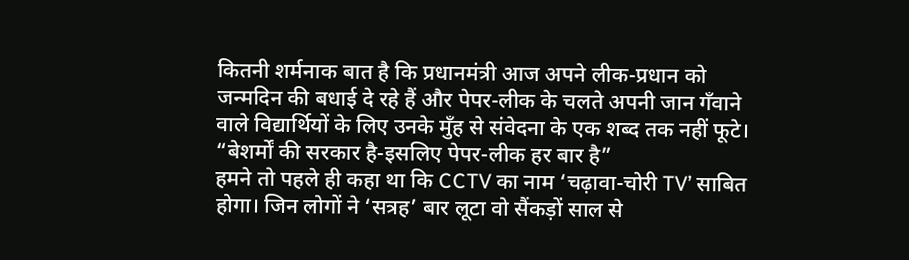कितनी शर्मनाक बात है कि प्रधानमंत्री आज अपने लीक-प्रधान को जन्मदिन की बधाई दे रहे हैं और पेपर-लीक के चलते अपनी जान गँवाने वाले विद्यार्थियों के लिए उनके मुँह से संवेदना के एक शब्द तक नहीं फूटे।
“बेशर्मों की सरकार है-इसलिए पेपर-लीक हर बार है”
हमने तो पहले ही कहा था कि CCTV का नाम ‘चढ़ावा-चोरी TV’ साबित होगा। जिन लोगों ने ‘सत्रह’ बार लूटा वो सैंकड़ों साल से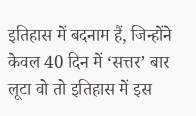इतिहास में बदनाम हैं, जिन्होंने केवल 40 दिन में ‘सत्तर’ बार लूटा वो तो इतिहास में इस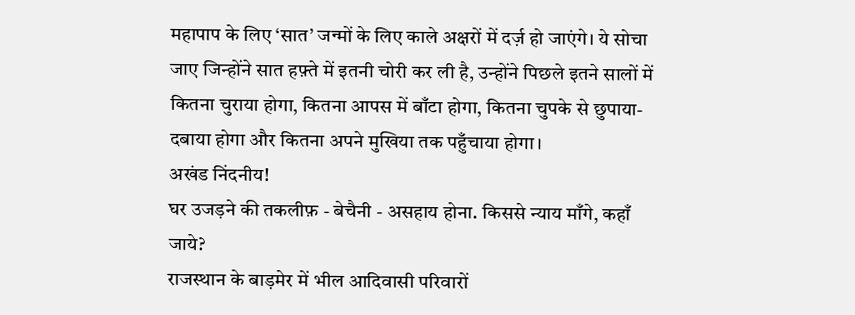महापाप के लिए ‘सात’ जन्मों के लिए काले अक्षरों में दर्ज़ हो जाएंगे। ये सोचा जाए जिन्होंने सात हफ़्ते में इतनी चोरी कर ली है, उन्होंने पिछले इतने सालों में कितना चुराया होगा, कितना आपस में बाँटा होगा, कितना चुपके से छुपाया-दबाया होगा और कितना अपने मुखिया तक पहुँचाया होगा।
अखंड निंदनीय!
घर उजड़ने की तकलीफ़ - बेचैनी - असहाय होना. किससे न्याय माँगे, कहाँ जाये?
राजस्थान के बाड़मेर में भील आदिवासी परिवारों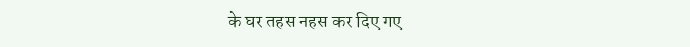के घर तहस नहस कर दिए गए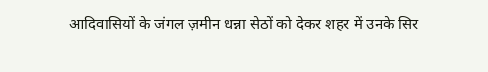आदिवासियों के जंगल ज़मीन धन्ना सेठों को देकर शहर में उनके सिर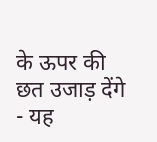के ऊपर की छत उजाड़ देंगे - यह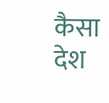कैसा देश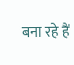बना रहे हैं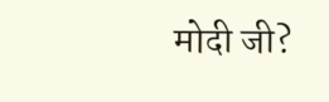मोदी जी?